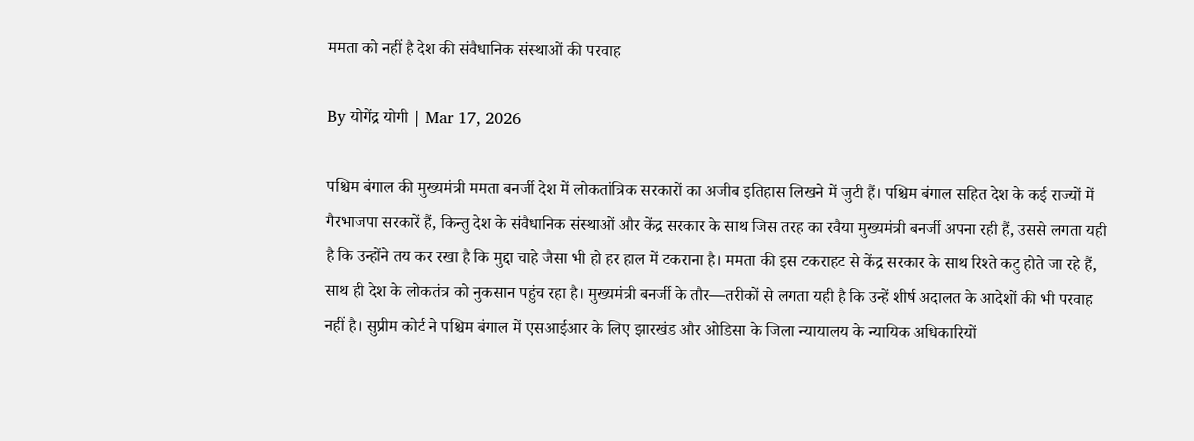ममता को नहीं है देश की संवैधानिक संस्थाओं की परवाह

By योगेंद्र योगी | Mar 17, 2026

पश्चिम बंगाल की मुख्यमंत्री ममता बनर्जी देश में लोकतांत्रिक सरकारों का अजीब इतिहास लिखने में जुटी हैं। पश्चिम बंगाल सहित देश के कई राज्यों में गैरभाजपा सरकारें हैं, किन्तु देश के संवैधानिक संस्थाओं और केंद्र सरकार के साथ जिस तरह का रवैया मुख्यमंत्री बनर्जी अपना रही हैं, उससे लगता यही है कि उन्होंने तय कर रखा है कि मुद्दा चाहे जैसा भी हो हर हाल में टकराना है। ममता की इस टकराहट से केंद्र सरकार के साथ रिश्ते कटु होते जा रहे हैं, साथ ही देश के लोकतंत्र को नुकसान पहुंच रहा है। मुख्यमंत्री बनर्जी के तौर—तरीकों से लगता यही है कि उन्हें शीर्ष अदालत के आदेशों की भी परवाह नहीं है। सुप्रीम कोर्ट ने पश्चिम बंगाल में एसआईआर के लिए झारखंड और ओडिसा के जिला न्यायालय के न्यायिक अधिकारियों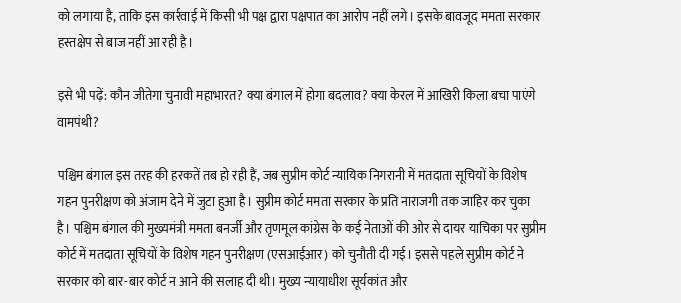को लगाया है, ताकि इस कार्रवाई में किसी भी पक्ष द्वारा पक्षपात का आरोप नहीं लगे। इसके बावजूद ममता सरकार हस्तक्षेप से बाज नहीं आ रही है।

इसे भी पढ़ें: कौन जीतेगा चुनावी महाभारत? क्या बंगाल में होगा बदलाव? क्या केरल में आखिरी किला बचा पाएंगे वामपंथी?

पश्चिम बंगाल इस तरह की हरकतें तब हो रही हैं, जब सुप्रीम कोर्ट न्यायिक निगरानी में मतदाता सूचियों के विशेष गहन पुनरीक्षण को अंजाम देने में जुटा हुआ है। सुप्रीम कोर्ट ममता सरकार के प्रति नाराजगी तक जाहिर कर चुका है। पश्चिम बंगाल की मुख्यमंत्री ममता बनर्जी और तृणमूल कांग्रेस के कई नेताओं की ओर से दायर याचिका पर सुप्रीम कोर्ट में मतदाता सूचियों के विशेष गहन पुनरीक्षण (एसआईआर) को चुनौती दी गई। इससे पहले सुप्रीम कोर्ट ने सरकार को बार-बार कोर्ट न आने की सलाह दी थी। मुख्य न्यायाधीश सूर्यकांत और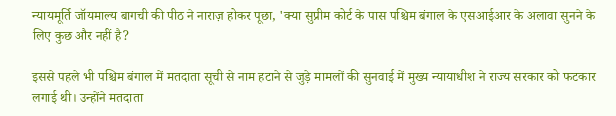न्यायमूर्ति जॉयमाल्य बागची की पीठ ने नाराज़ होकर पूछा, 'क्या सुप्रीम कोर्ट के पास पश्चिम बंगाल के एसआईआर के अलावा सुनने के लिए कुछ और नहीं है?

इससे पहले भी पश्चिम बंगाल में मतदाता सूची से नाम हटाने से जुड़े मामलों की सुनवाई में मुख्य न्यायाधीश ने राज्य सरकार को फटकार लगाई थी। उन्‍होंने मतदाता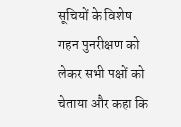सूचियों के विशेष गहन पुनरीक्षण को लेकर सभी पक्षों को चेताया और कहा कि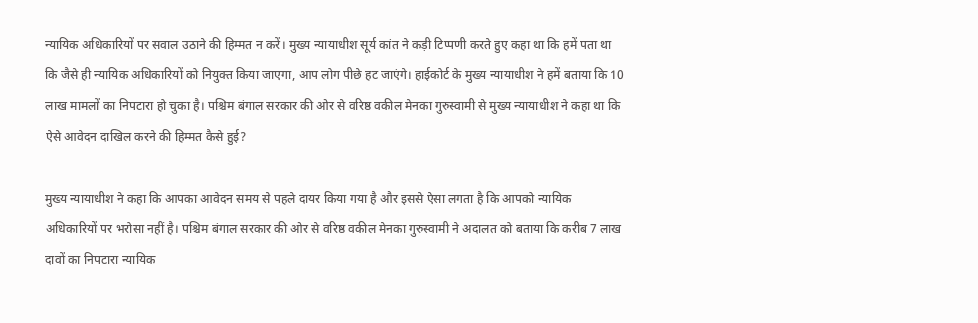न्यायिक अधिकारियों पर सवाल उठाने की हिम्मत न करें। मुख्य न्यायाधीश सूर्य कांत ने कड़ी टिप्पणी करते हुए कहा था कि हमें पता था कि जैसे ही न्यायिक अधिकारियों को नियुक्त किया जाएगा, आप लोग पीछे हट जाएंगे। हाईकोर्ट के मुख्य न्यायाधीश ने हमें बताया कि 10 लाख मामलों का निपटारा हो चुका है। पश्चिम बंगाल सरकार की ओर से वरिष्ठ वकील मेनका गुरुस्वामी से मुख्य न्यायाधीश ने कहा था कि ऐसे आवेदन दाखिल करने की हिम्मत कैसे हुई?

मुख्य न्यायाधीश ने कहा कि आपका आवेदन समय से पहले दायर किया गया है और इससे ऐसा लगता है कि आपको न्यायिक अधिकारियों पर भरोसा नहीं है। पश्चिम बंगाल सरकार की ओर से वरिष्ठ वकील मेनका गुरुस्वामी ने अदालत को बताया कि करीब 7 लाख दावों का निपटारा न्यायिक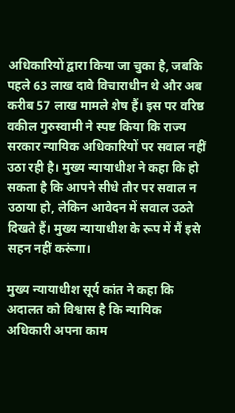अधिकारियों द्वारा किया जा चुका है, जबकि पहले 63 लाख दावे विचाराधीन थे और अब करीब 57 लाख मामले शेष हैं। इस पर वरिष्ठ वकील गुरुस्वामी ने स्पष्ट किया कि राज्य सरकार न्यायिक अधिकारियों पर सवाल नहीं उठा रही है। मुख्य न्यायाधीश ने कहा कि हो सकता है कि आपने सीधे तौर पर सवाल न उठाया हो, लेकिन आवेदन में सवाल उठते दिखते हैं। मुख्य न्यायाधीश के रूप में मैं इसे सहन नहीं करूंगा।

मुख्य न्यायाधीश सूर्य कांत ने कहा कि अदालत को विश्वास है कि न्यायिक अधिकारी अपना काम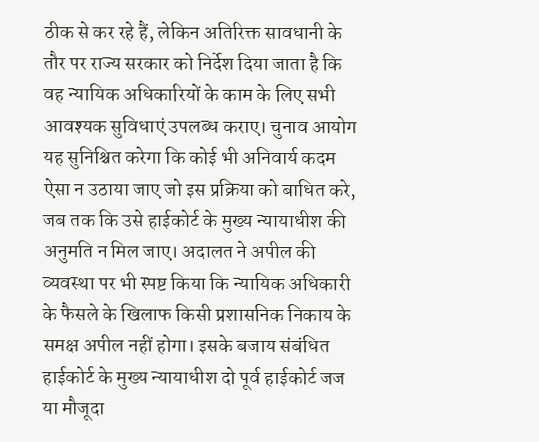ठीक से कर रहे हैं, लेकिन अतिरिक्त सावधानी के तौर पर राज्य सरकार को निर्देश दिया जाता है कि वह न्यायिक अधिकारियों के काम के लिए सभी आवश्यक सुविधाएं उपलब्ध कराए। चुनाव आयोग यह सुनिश्चित करेगा कि कोई भी अनिवार्य कदम ऐसा न उठाया जाए जो इस प्रक्रिया को बाधित करे, जब तक कि उसे हाईकोर्ट के मुख्य न्यायाधीश की अनुमति न मिल जाए। अदालत ने अपील की व्यवस्था पर भी स्पष्ट किया कि न्यायिक अधिकारी के फैसले के खिलाफ किसी प्रशासनिक निकाय के समक्ष अपील नहीं होगा। इसके बजाय संबंधित हाईकोर्ट के मुख्य न्यायाधीश दो पूर्व हाईकोर्ट जज या मौजूदा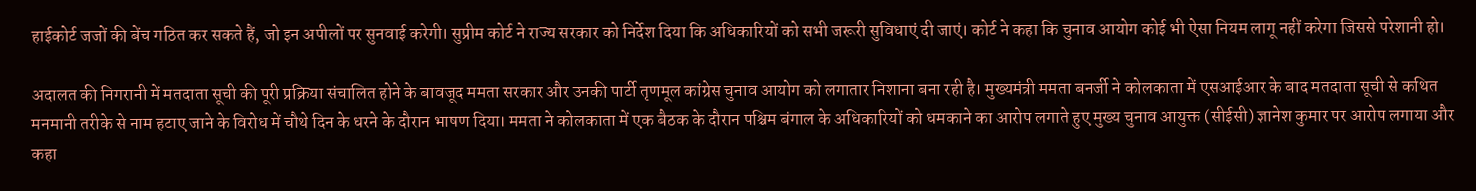हाईकोर्ट जजों की बेंच गठित कर सकते हैं, जो इन अपीलों पर सुनवाई करेगी। सुप्रीम कोर्ट ने राज्य सरकार को निर्देश दिया कि अधिकारियों को सभी जरूरी सुविधाएं दी जाएं। कोर्ट ने कहा कि चुनाव आयोग कोई भी ऐसा नियम लागू नहीं करेगा जिससे परेशानी हो।

अदालत की निगरानी में मतदाता सूची की पूरी प्रक्रिया संचालित होने के बावजूद ममता सरकार और उनकी पार्टी तृणमूल कांग्रेस चुनाव आयोग को लगातार निशाना बना रही है। मुख्यमंत्री ममता बनर्जी ने कोलकाता में एसआईआर के बाद मतदाता सूची से कथित मनमानी तरीके से नाम हटाए जाने के विरोध में चौथे दिन के धरने के दौरान भाषण दिया। ममता ने कोलकाता में एक बैठक के दौरान पश्चिम बंगाल के अधिकारियों को धमकाने का आरोप लगाते हुए मुख्य चुनाव आयुक्त (सीईसी) ज्ञानेश कुमार पर आरोप लगाया और कहा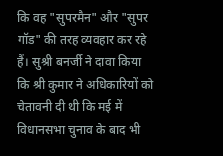कि वह "सुपरमैन" और "सुपर गॉड" की तरह व्यवहार कर रहे हैं। सुश्री बनर्जी ने दावा किया कि श्री कुमार ने अधिकारियों को चेतावनी दी थी कि मई में विधानसभा चुनाव के बाद भी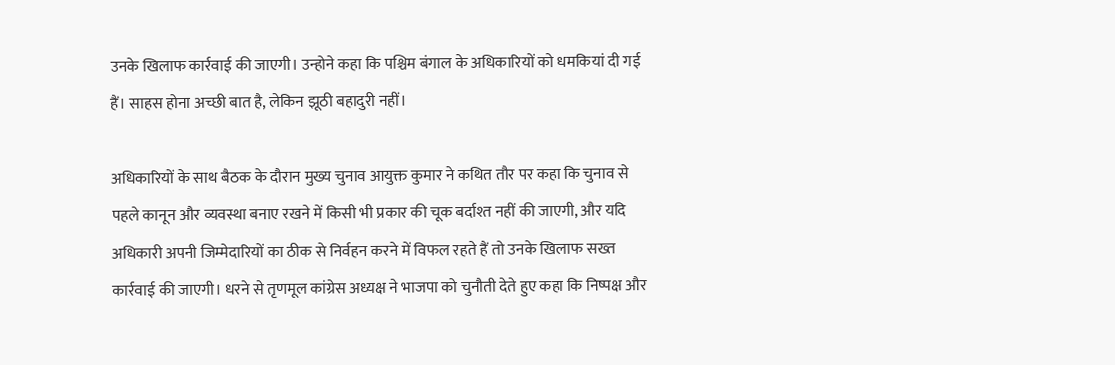उनके खिलाफ कार्रवाई की जाएगी। उन्होने कहा कि पश्चिम बंगाल के अधिकारियों को धमकियां दी गई हैं। साहस होना अच्छी बात है, लेकिन झूठी बहादुरी नहीं।

अधिकारियों के साथ बैठक के दौरान मुख्य चुनाव आयुक्त कुमार ने कथित तौर पर कहा कि चुनाव से पहले कानून और व्यवस्था बनाए रखने में किसी भी प्रकार की चूक बर्दाश्त नहीं की जाएगी, और यदि अधिकारी अपनी जिम्मेदारियों का ठीक से निर्वहन करने में विफल रहते हैं तो उनके खिलाफ सख्त कार्रवाई की जाएगी। धरने से तृणमूल कांग्रेस अध्यक्ष ने भाजपा को चुनौती देते हुए कहा कि निष्पक्ष और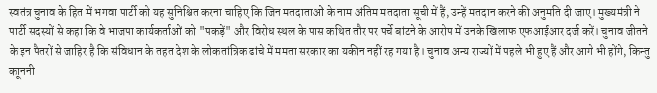स्वतंत्र चुनाव के हित में भगवा पार्टी को यह सुनिश्चित करना चाहिए कि जिन मतदाताओं के नाम अंतिम मतदाता सूची में हैं, उन्हें मतदान करने की अनुमति दी जाए। मुख्यमंत्री ने पार्टी सदस्यों से कहा कि वे भाजपा कार्यकर्ताओं को "पकड़ें" और विरोध स्थल के पास कथित तौर पर पर्चे बांटने के आरोप में उनके खिलाफ एफआईआर दर्ज करें। चुनाव जीतने के इन पैतरों से जाहिर है कि संविधान के तहत देश के लोकतांत्रिक ढांचे में ममता सरकार का यकीन नहीं रह गया है। चुनाव अन्य राज्यों में पहले भी हुए हैं और आगे भी होंगे, किन्तु काूननी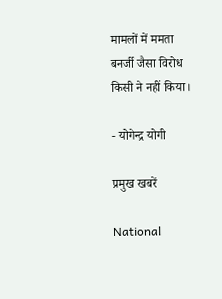मामलों में ममता बनर्जी जैसा विरोध किसी ने नहीं किया।

- योगेन्द्र योगी

प्रमुख खबरें

National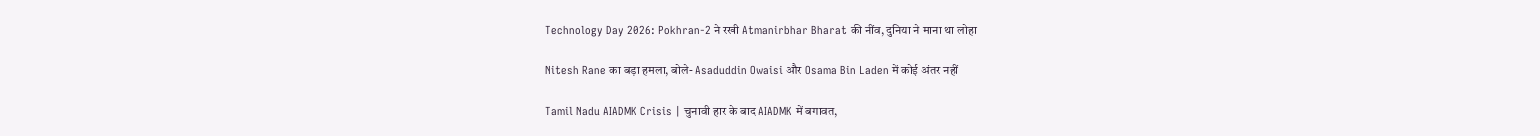Technology Day 2026: Pokhran-2 ने रखी Atmanirbhar Bharat की नींव, दुनिया ने माना था लोहा

Nitesh Rane का बड़ा हमला, बोले- Asaduddin Owaisi और Osama Bin Laden में कोई अंतर नहीं

Tamil Nadu AIADMK Crisis | चुनावी हार के बाद AIADMK में बगावत,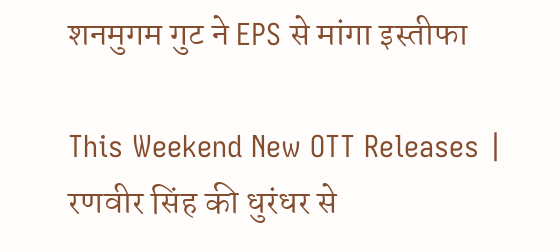शनमुगम गुट ने EPS से मांगा इस्तीफा

This Weekend New OTT Releases | रणवीर सिंह की धुरंधर से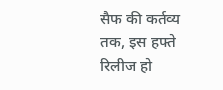सैफ की कर्तव्य तक, इस हफ्ते रिलीज हो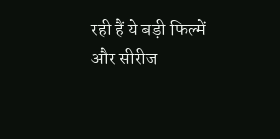रही हैं ये बड़ी फिल्में और सीरीज